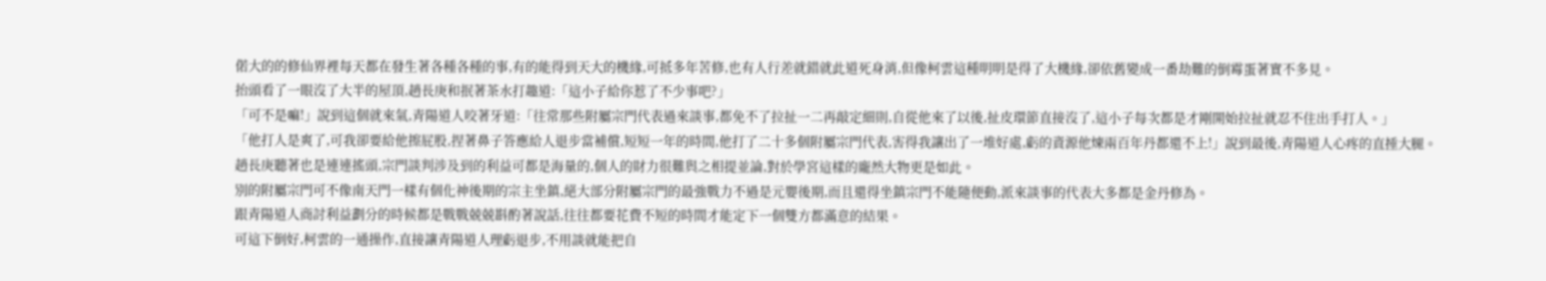偌大的的修仙界裡每天都在發生著各種各種的事,有的能得到天大的機緣,可抵多年苦修,也有人行差就錯就此道死身消,但像柯雲這種明明是得了大機緣,卻依舊變成一番劫難的倒霉蛋著實不多見。
抬頭看了一眼沒了大半的屋頂,趙長庚和抿著茶水打趣道:「這小子給你惹了不少事吧?」
「可不是嘛!」說到這個就來氣,青陽道人咬著牙道:「往常那些附屬宗門代表過來談事,都免不了拉扯一二再敲定細則,自從他來了以後,扯皮環節直接沒了,這小子每次都是才剛開始拉扯就忍不住出手打人。」
「他打人是爽了,可我卻要給他擦屁股,捏著鼻子答應給人退步當補償,短短一年的時間,他打了二十多個附屬宗門代表,害得我讓出了一堆好處,虧的資源他煉兩百年丹都還不上!」說到最後,青陽道人心疼的直捶大腿。
趙長庚聽著也是連連搖頭,宗門談判涉及到的利益可都是海量的,個人的財力很難與之相提並論,對於學宮這樣的龐然大物更是如此。
別的附屬宗門可不像南天門一樣有個化神後期的宗主坐鎮,絕大部分附屬宗門的最強戰力不過是元嬰後期,而且還得坐鎮宗門不能隨便動,派來談事的代表大多都是金丹修為。
跟青陽道人商討利益劃分的時候都是戰戰兢兢斟酌著說話,往往都要花費不短的時間才能定下一個雙方都滿意的結果。
可這下倒好,柯雲的一通操作,直接讓青陽道人理虧退步,不用談就能把自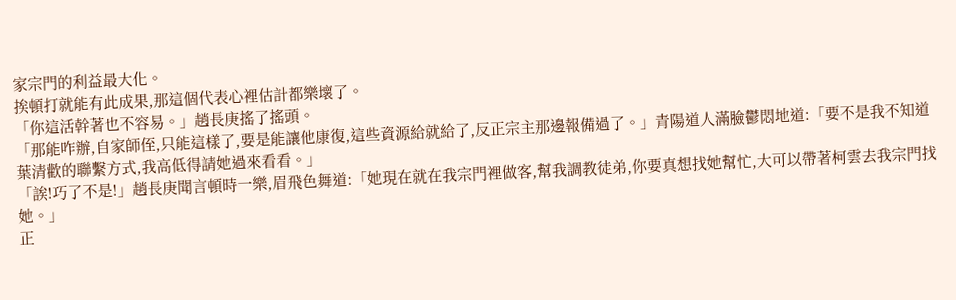家宗門的利益最大化。
挨頓打就能有此成果,那這個代表心裡估計都樂壞了。
「你這活幹著也不容易。」趙長庚搖了搖頭。
「那能咋辦,自家師侄,只能這樣了,要是能讓他康復,這些資源給就給了,反正宗主那邊報備過了。」青陽道人滿臉鬱悶地道:「要不是我不知道葉清歡的聯繫方式,我高低得請她過來看看。」
「誒!巧了不是!」趙長庚聞言頓時一樂,眉飛色舞道:「她現在就在我宗門裡做客,幫我調教徒弟,你要真想找她幫忙,大可以帶著柯雲去我宗門找她。」
正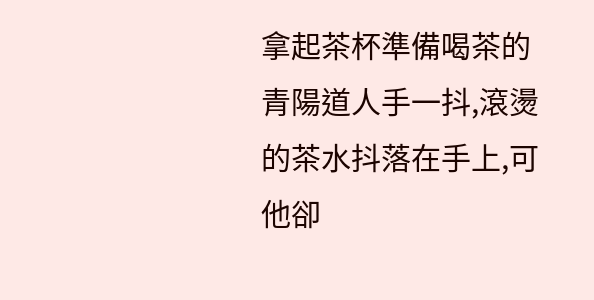拿起茶杯準備喝茶的青陽道人手一抖,滾燙的茶水抖落在手上,可他卻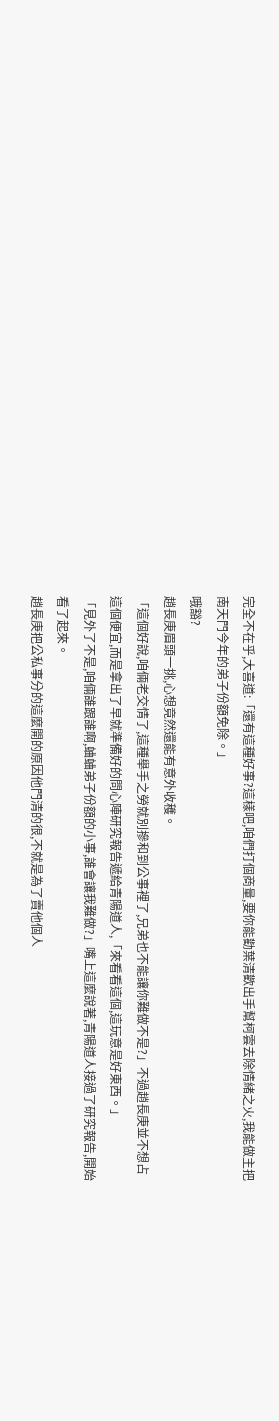完全不在乎,大喜道:「還有這種好事?這樣吧,咱們打個商量,要你能勸葉清歡出手幫柯雲去除情緒之火,我能做主把南天門今年的弟子份額免除。」
哦豁?
趙長庚眉頭一挑,心想竟然還能有意外收穫。
「這個好說,咱倆老交情了,這種舉手之勞就別摻和到公事裡了,兄弟也不能讓你難做不是?」不過趙長庚並不想占這個便宜,而是拿出了早就準備好的問心陣研究報告遞給青陽道人,「來看看這個,這玩意是好東西。」
「見外了不是,咱倆誰跟誰啊,蛐蛐弟子份額的小事,誰會讓我難做?」嘴上這麼說著,青陽道人接過了研究報告,開始看了起來。
趙長庚把公私事分的這麼開的原因他門清的很,不就是為了賣他個人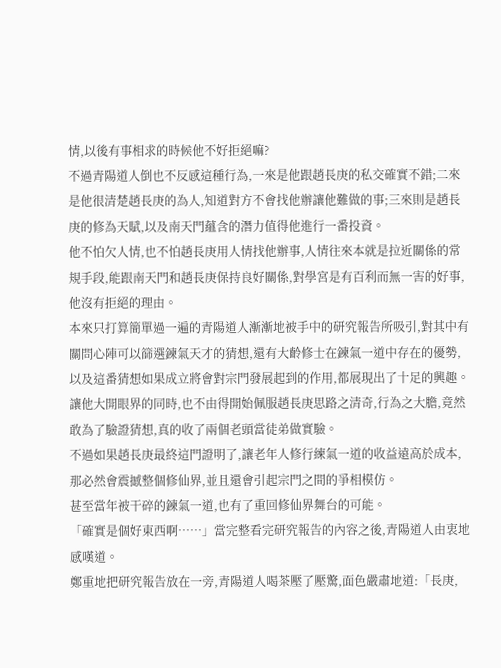情,以後有事相求的時候他不好拒絕嘛?
不過青陽道人倒也不反感這種行為,一來是他跟趙長庚的私交確實不錯;二來是他很清楚趙長庚的為人,知道對方不會找他辦讓他難做的事;三來則是趙長庚的修為天賦,以及南天門蘊含的潛力值得他進行一番投資。
他不怕欠人情,也不怕趙長庚用人情找他辦事,人情往來本就是拉近關係的常規手段,能跟南天門和趙長庚保持良好關係,對學宮是有百利而無一害的好事,他沒有拒絕的理由。
本來只打算簡單過一遍的青陽道人漸漸地被手中的研究報告所吸引,對其中有關問心陣可以篩選鍊氣天才的猜想,還有大齡修士在鍊氣一道中存在的優勢,以及這番猜想如果成立將會對宗門發展起到的作用,都展現出了十足的興趣。
讓他大開眼界的同時,也不由得開始佩服趙長庚思路之清奇,行為之大膽,竟然敢為了驗證猜想,真的收了兩個老頭當徒弟做實驗。
不過如果趙長庚最終這門證明了,讓老年人修行練氣一道的收益遠高於成本,那必然會震撼整個修仙界,並且還會引起宗門之間的爭相模仿。
甚至當年被干碎的鍊氣一道,也有了重回修仙界舞台的可能。
「確實是個好東西啊……」當完整看完研究報告的內容之後,青陽道人由衷地感嘆道。
鄭重地把研究報告放在一旁,青陽道人喝茶壓了壓驚,面色嚴肅地道:「長庚,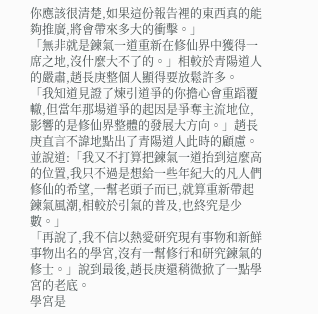你應該很清楚,如果這份報告裡的東西真的能夠推廣,將會帶來多大的衝擊。」
「無非就是鍊氣一道重新在修仙界中獲得一席之地,沒什麼大不了的。」相較於青陽道人的嚴肅,趙長庚整個人顯得要放鬆許多。
「我知道見證了煉引道爭的你擔心會重蹈覆轍,但當年那場道爭的起因是爭奪主流地位,影響的是修仙界整體的發展大方向。」趙長庚直言不諱地點出了青陽道人此時的顧慮。
並說道:「我又不打算把鍊氣一道抬到這麼高的位置,我只不過是想給一些年紀大的凡人們修仙的希望,一幫老頭子而已,就算重新帶起鍊氣風潮,相較於引氣的普及,也終究是少數。」
「再說了,我不信以熱愛研究現有事物和新鮮事物出名的學宮,沒有一幫修行和研究鍊氣的修士。」說到最後,趙長庚還稍微掀了一點學宮的老底。
學宮是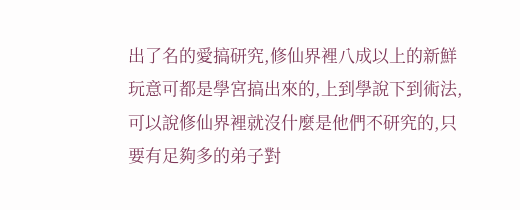出了名的愛搞研究,修仙界裡八成以上的新鮮玩意可都是學宮搞出來的,上到學說下到術法,可以說修仙界裡就沒什麼是他們不研究的,只要有足夠多的弟子對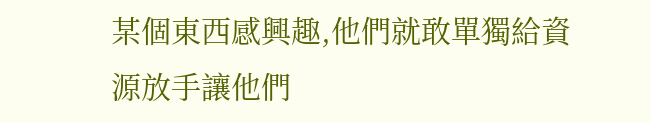某個東西感興趣,他們就敢單獨給資源放手讓他們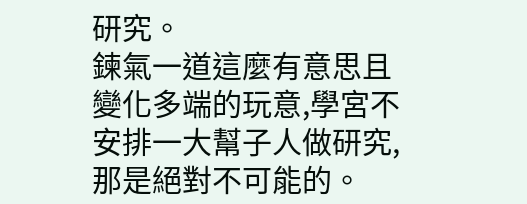研究。
鍊氣一道這麼有意思且變化多端的玩意,學宮不安排一大幫子人做研究,那是絕對不可能的。